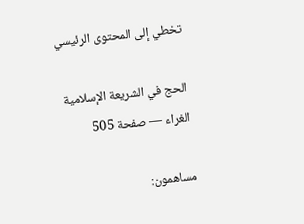تخطي إلى المحتوى الرئيسي

الحج في الشريعة الإسلامية الغراء — صفحة 505

مساهمون: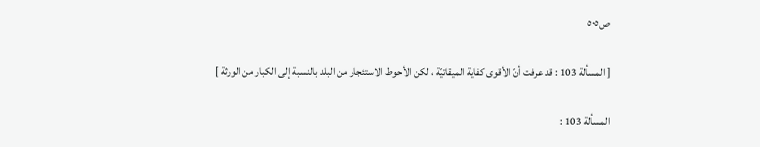ص٥٠٥

[ المسألة 103 : قد عرفت أنّ الأقوى كفاية الميقاتيّة ، لكن الأحوط الاستئجار من البلد بالنسبة إلى الكبار من الورثة ]

المسألة 103 :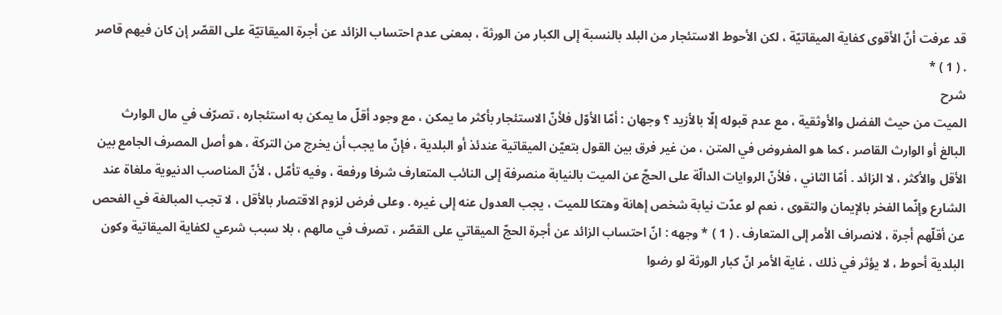قد عرفت أنّ الأقوى كفاية الميقاتيّة ، لكن الأحوط الاستئجار من البلد بالنسبة إلى الكبار من الورثة ، بمعنى عدم احتساب الزائد عن أجرة الميقاتيّة على القصّر إن كان فيهم قاصر . ( 1 ) *
شرح
الميت من حيث الفضل والأوثقية ، مع عدم قبوله إلّا بالأزيد ؟ وجهان : أمّا الأوّل فلأنّ الاستئجار بأكثر ما يمكن ، مع وجود أقلّ ما يمكن به استئجاره ، تصرّف في مال الوارث البالغ أو الوارث القاصر ، كما هو المفروض في المتن ، من غير فرق بين القول بتعيّن الميقاتية عندئذ أو البلدية ، فإنّ ما يجب أن يخرج من التركة ، هو أصل المصرف الجامع بين الأقل والأكثر ، لا الزائد . أمّا الثاني ، فلأنّ الروايات الدالّة على الحجّ عن الميت بالنيابة منصرفة إلى النائب المتعارف شرفا ورفعة ، وفيه تأمّل ، لأنّ المناصب الدنيوية ملغاة عند الشارع وإنّما الفخر بالإيمان والتقوى ، نعم لو عدّت نيابة شخص إهانة وهتكا للميت ، يجب العدول عنه إلى غيره . وعلى فرض لزوم الاقتصار بالأقل ، لا تجب المبالغة في الفحص عن أقلّهم أجرة ، لانصراف الأمر إلى المتعارف . ( 1 ) * وجهه : انّ احتساب الزائد عن أجرة الحجّ الميقاتي على القصّر ، تصرف في مالهم ، بلا سبب شرعي لكفاية الميقاتية وكون البلدية أحوط ، لا يؤثر في ذلك ، غاية الأمر انّ كبار الورثة لو رضوا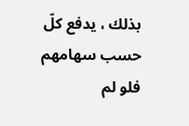بذلك ، يدفع كلّ حسب سهامهم فلو لم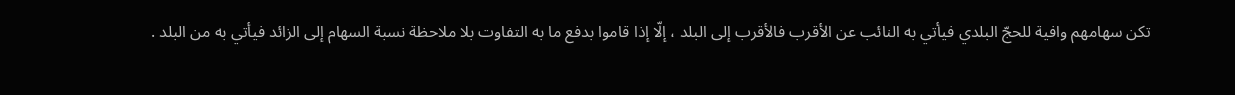تكن سهامهم وافية للحجّ البلدي فيأتي به النائب عن الأقرب فالأقرب إلى البلد ، إلّا إذا قاموا بدفع ما به التفاوت بلا ملاحظة نسبة السهام إلى الزائد فيأتي به من البلد .